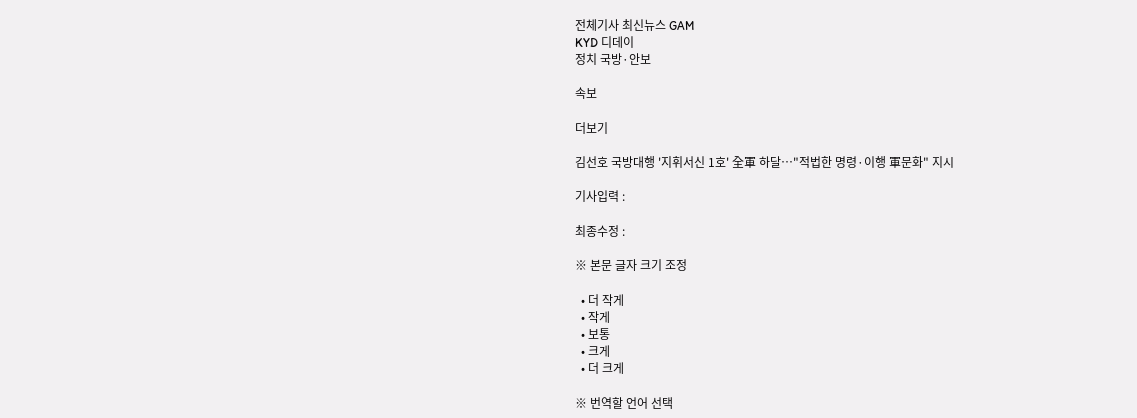전체기사 최신뉴스 GAM
KYD 디데이
정치 국방·안보

속보

더보기

김선호 국방대행 '지휘서신 1호' 全軍 하달…"적법한 명령·이행 軍문화" 지시

기사입력 :

최종수정 :

※ 본문 글자 크기 조정

  • 더 작게
  • 작게
  • 보통
  • 크게
  • 더 크게

※ 번역할 언어 선택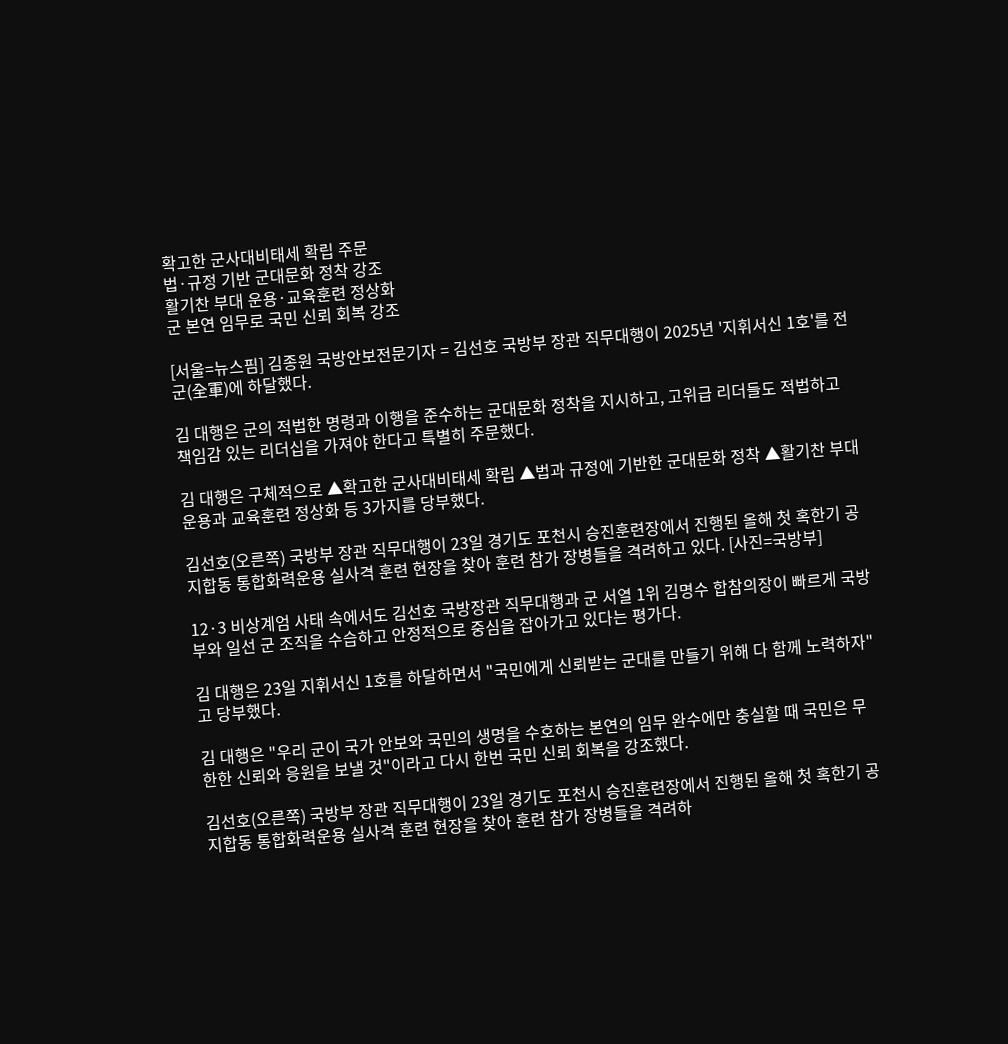확고한 군사대비태세 확립 주문
법·규정 기반 군대문화 정착 강조
활기찬 부대 운용·교육훈련 정상화
군 본연 임무로 국민 신뢰 회복 강조

[서울=뉴스핌] 김종원 국방안보전문기자 = 김선호 국방부 장관 직무대행이 2025년 '지휘서신 1호'를 전군(全軍)에 하달했다.

김 대행은 군의 적법한 명령과 이행을 준수하는 군대문화 정착을 지시하고, 고위급 리더들도 적법하고 책임감 있는 리더십을 가져야 한다고 특별히 주문했다.

김 대행은 구체적으로 ▲확고한 군사대비태세 확립 ▲법과 규정에 기반한 군대문화 정착 ▲활기찬 부대 운용과 교육훈련 정상화 등 3가지를 당부했다.

김선호(오른쪽) 국방부 장관 직무대행이 23일 경기도 포천시 승진훈련장에서 진행된 올해 첫 혹한기 공지합동 통합화력운용 실사격 훈련 현장을 찾아 훈련 참가 장병들을 격려하고 있다. [사진=국방부]

12·3 비상계엄 사태 속에서도 김선호 국방장관 직무대행과 군 서열 1위 김명수 합참의장이 빠르게 국방부와 일선 군 조직을 수습하고 안정적으로 중심을 잡아가고 있다는 평가다.

김 대행은 23일 지휘서신 1호를 하달하면서 "국민에게 신뢰받는 군대를 만들기 위해 다 함께 노력하자"고 당부했다.

김 대행은 "우리 군이 국가 안보와 국민의 생명을 수호하는 본연의 임무 완수에만 충실할 때 국민은 무한한 신뢰와 응원을 보낼 것"이라고 다시 한번 국민 신뢰 회복을 강조했다.

김선호(오른쪽) 국방부 장관 직무대행이 23일 경기도 포천시 승진훈련장에서 진행된 올해 첫 혹한기 공지합동 통합화력운용 실사격 훈련 현장을 찾아 훈련 참가 장병들을 격려하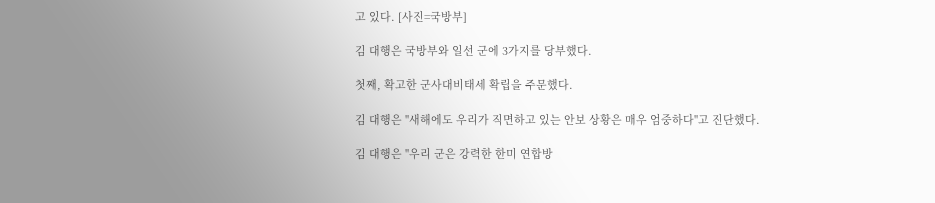고 있다. [사진=국방부]

김 대행은 국방부와 일선 군에 3가지를 당부했다.

첫째, 확고한 군사대비태세 확립을 주문했다.

김 대행은 "새해에도 우리가 직면하고 있는 안보 상황은 매우 엄중하다"고 진단했다.

김 대행은 "우리 군은 강력한 한미 연합방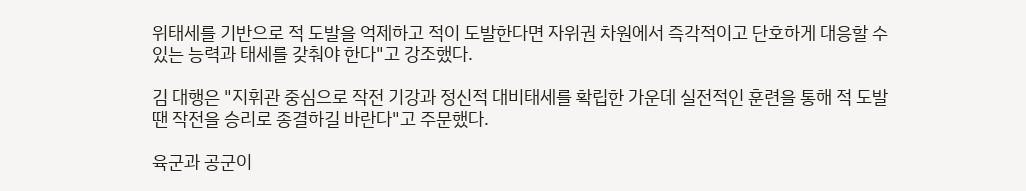위태세를 기반으로 적 도발을 억제하고 적이 도발한다면 자위권 차원에서 즉각적이고 단호하게 대응할 수 있는 능력과 태세를 갖춰야 한다"고 강조했다.

김 대행은 "지휘관 중심으로 작전 기강과 정신적 대비태세를 확립한 가운데 실전적인 훈련을 통해 적 도발 땐 작전을 승리로 종결하길 바란다"고 주문했다.

육군과 공군이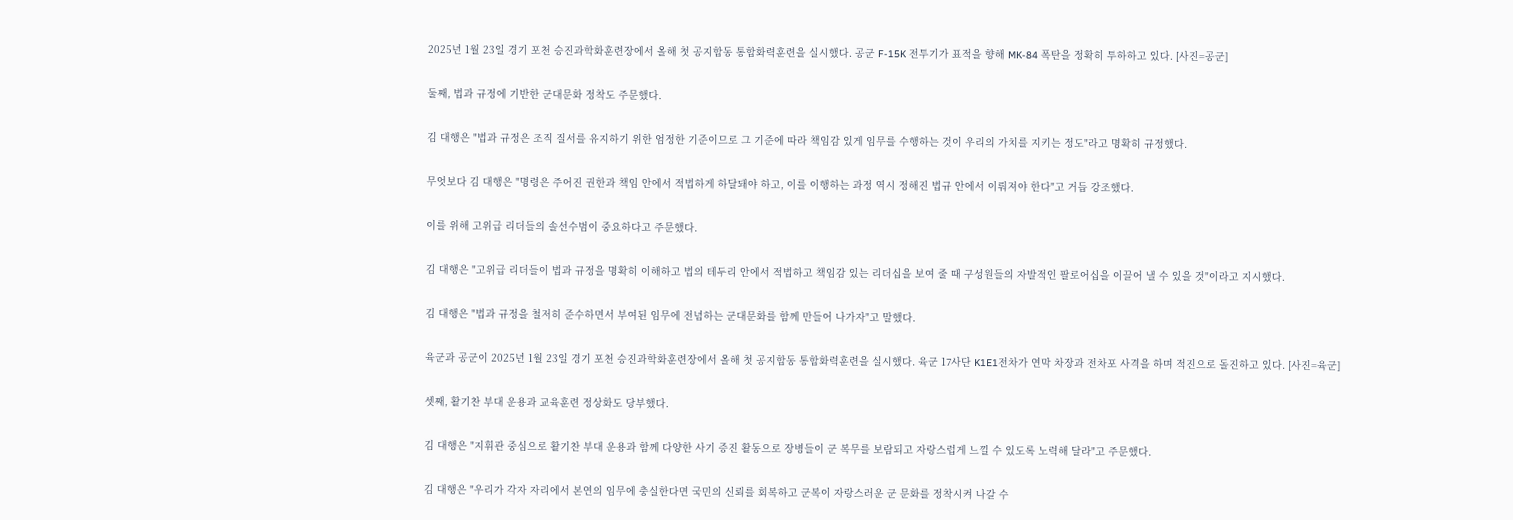2025년 1월 23일 경기 포천 승진과학화훈련장에서 올해 첫 공지합동 통합화력훈련을 실시했다. 공군 F-15K 전투기가 표적을 향해 MK-84 폭탄을 정확히 투하하고 있다. [사진=공군]

둘째, 법과 규정에 기반한 군대문화 정착도 주문했다.

김 대행은 "법과 규정은 조직 질서를 유지하기 위한 엄정한 기준이므로 그 기준에 따라 책임감 있게 임무를 수행하는 것이 우리의 가치를 지키는 정도"라고 명확히 규정했다.

무엇보다 김 대행은 "명령은 주어진 권한과 책임 안에서 적법하게 하달돼야 하고, 이를 이행하는 과정 역시 정해진 법규 안에서 이뤄져야 한다"고 거듭 강조했다.

이를 위해 고위급 리더들의 솔선수범이 중요하다고 주문했다.

김 대행은 "고위급 리더들이 법과 규정을 명확히 이해하고 법의 테두리 안에서 적법하고 책임감 있는 리더십을 보여 줄 때 구성원들의 자발적인 팔로어십을 이끌어 낼 수 있을 것"이라고 지시했다.

김 대행은 "법과 규정을 철저히 준수하면서 부여된 임무에 전념하는 군대문화를 함께 만들어 나가자"고 말했다.

육군과 공군이 2025년 1월 23일 경기 포천 승진과학화훈련장에서 올해 첫 공지합동 통합화력훈련을 실시했다. 육군 17사단 K1E1전차가 연막 차장과 전차포 사격을 하며 적진으로 돌진하고 있다. [사진=육군]

셋째, 활기찬 부대 운용과 교육훈련 정상화도 당부했다.

김 대행은 "지휘관 중심으로 활기찬 부대 운용과 함께 다양한 사기 증진 활동으로 장병들이 군 복무를 보람되고 자랑스럽게 느낄 수 있도록 노력해 달라"고 주문했다.

김 대행은 "우리가 각자 자리에서 본연의 임무에 충실한다면 국민의 신뢰를 회복하고 군복이 자랑스러운 군 문화를 정착시켜 나갈 수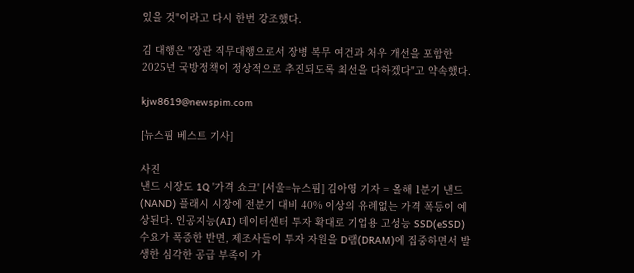있을 것"이라고 다시 한번 강조했다.

김 대행은 "장관 직무대행으로서 장병 복무 여건과 처우 개선을 포함한 2025년 국방정책이 정상적으로 추진되도록 최선을 다하겠다"고 약속했다.

kjw8619@newspim.com

[뉴스핌 베스트 기사]

사진
낸드 시장도 1Q '가격 쇼크' [서울=뉴스핌] 김아영 기자 = 올해 1분기 낸드(NAND) 플래시 시장에 전분기 대비 40% 이상의 유례없는 가격 폭등이 예상된다. 인공지능(AI) 데이터센터 투자 확대로 기업용 고성능 SSD(eSSD) 수요가 폭증한 반면, 제조사들이 투자 자원을 D램(DRAM)에 집중하면서 발생한 심각한 공급 부족이 가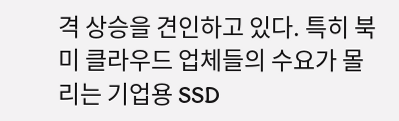격 상승을 견인하고 있다. 특히 북미 클라우드 업체들의 수요가 몰리는 기업용 SSD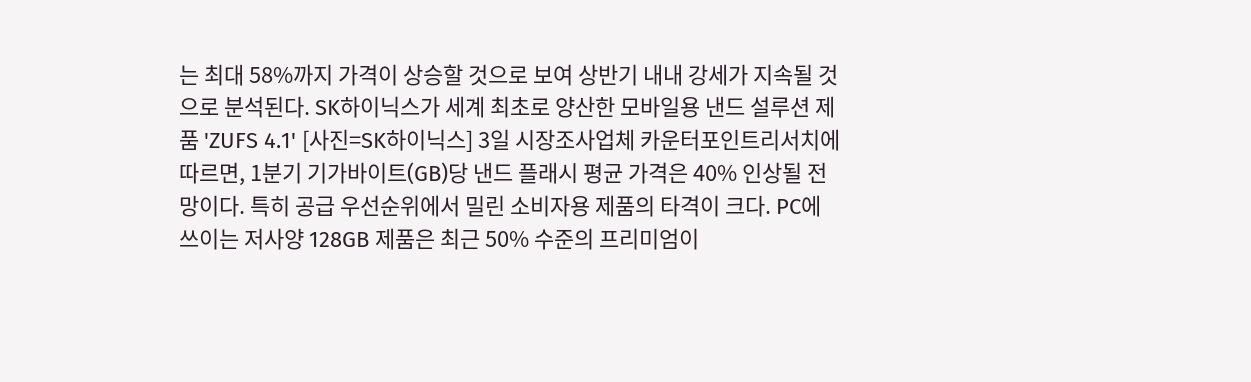는 최대 58%까지 가격이 상승할 것으로 보여 상반기 내내 강세가 지속될 것으로 분석된다. SK하이닉스가 세계 최초로 양산한 모바일용 낸드 설루션 제품 'ZUFS 4.1' [사진=SK하이닉스] 3일 시장조사업체 카운터포인트리서치에 따르면, 1분기 기가바이트(GB)당 낸드 플래시 평균 가격은 40% 인상될 전망이다. 특히 공급 우선순위에서 밀린 소비자용 제품의 타격이 크다. PC에 쓰이는 저사양 128GB 제품은 최근 50% 수준의 프리미엄이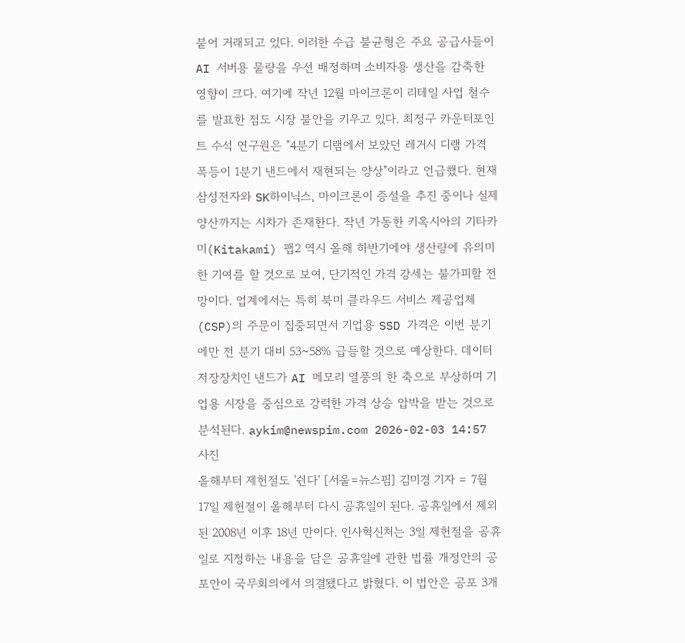붙어 거래되고 있다. 이러한 수급 불균형은 주요 공급사들이 AI 서버용 물량을 우선 배정하며 소비자용 생산을 감축한 영향이 크다. 여기에 작년 12월 마이크론이 리테일 사업 철수를 발표한 점도 시장 불안을 키우고 있다. 최정구 카운터포인트 수석 연구원은 "4분기 디램에서 보았던 레거시 디램 가격 폭등이 1분기 낸드에서 재현되는 양상"이라고 언급했다. 현재 삼성전자와 SK하이닉스, 마이크론이 증설을 추진 중이나 실제 양산까지는 시차가 존재한다. 작년 가동한 키옥시아의 기타카미(Kitakami) 팹2 역시 올해 하반기에야 생산량에 유의미한 기여를 할 것으로 보여, 단기적인 가격 강세는 불가피할 전망이다. 업계에서는 특히 북미 클라우드 서비스 제공업체(CSP)의 주문이 집중되면서 기업용 SSD 가격은 이번 분기에만 전 분기 대비 53~58% 급등할 것으로 예상한다. 데이터 저장장치인 낸드가 AI 메모리 열풍의 한 축으로 부상하며 기업용 시장을 중심으로 강력한 가격 상승 압박을 받는 것으로 분석된다. aykim@newspim.com 2026-02-03 14:57
사진
올해부터 제헌절도 '쉰다' [서울=뉴스핌] 김미경 기자 = 7월 17일 제헌절이 올해부터 다시 공휴일이 된다. 공휴일에서 제외된 2008년 이후 18년 만이다. 인사혁신처는 3일 제헌절을 공휴일로 지정하는 내용을 담은 공휴일에 관한 법률 개정안의 공포안이 국무회의에서 의결됐다고 밝혔다. 이 법안은 공포 3개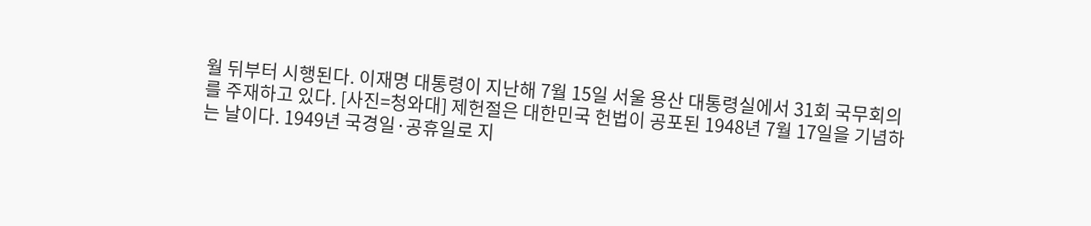월 뒤부터 시행된다. 이재명 대통령이 지난해 7월 15일 서울 용산 대통령실에서 31회 국무회의를 주재하고 있다. [사진=청와대] 제헌절은 대한민국 헌법이 공포된 1948년 7월 17일을 기념하는 날이다. 1949년 국경일·공휴일로 지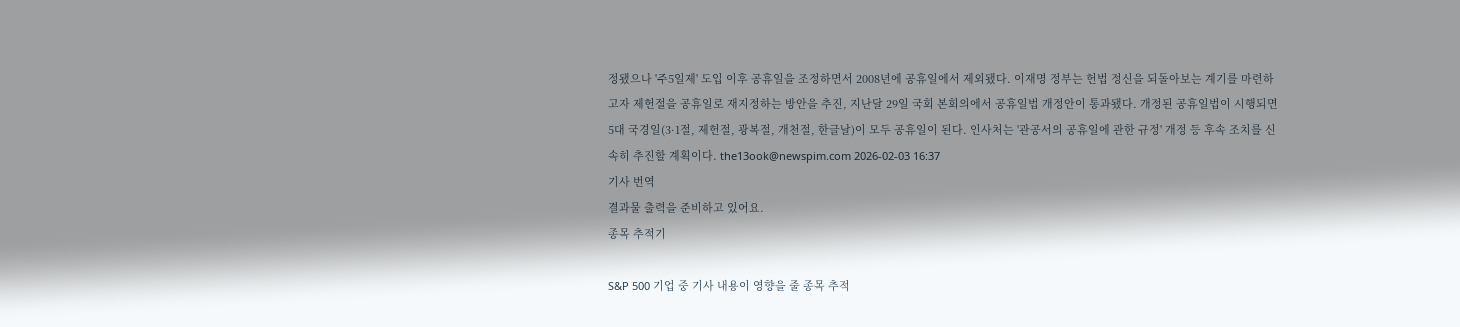정됐으나 '주5일제' 도입 이후 공휴일을 조정하면서 2008년에 공휴일에서 제외됐다. 이재명 정부는 헌법 정신을 되돌아보는 계기를 마련하고자 제헌절을 공휴일로 재지정하는 방안을 추진, 지난달 29일 국회 본회의에서 공휴일법 개정안이 통과됐다. 개정된 공휴일법이 시행되면 5대 국경일(3·1절, 제헌절, 광복절, 개천절, 한글날)이 모두 공휴일이 된다. 인사처는 '관공서의 공휴일에 관한 규정' 개정 등 후속 조치를 신속히 추진할 계획이다. the13ook@newspim.com 2026-02-03 16:37
기사 번역
결과물 출력을 준비하고 있어요.
종목 추적기

S&P 500 기업 중 기사 내용이 영향을 줄 종목 추적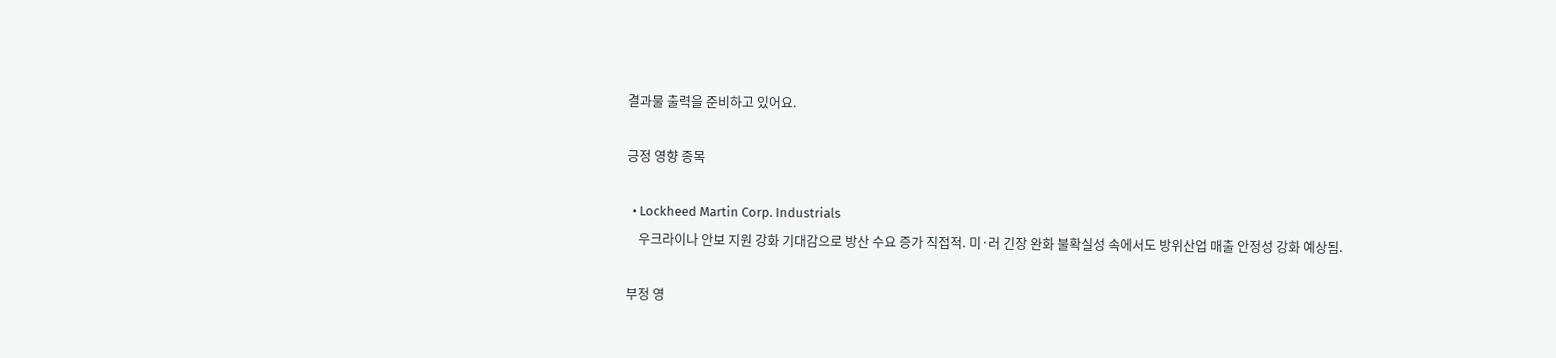결과물 출력을 준비하고 있어요.

긍정 영향 종목

  • Lockheed Martin Corp. Industrials
    우크라이나 안보 지원 강화 기대감으로 방산 수요 증가 직접적. 미·러 긴장 완화 불확실성 속에서도 방위산업 매출 안정성 강화 예상됨.

부정 영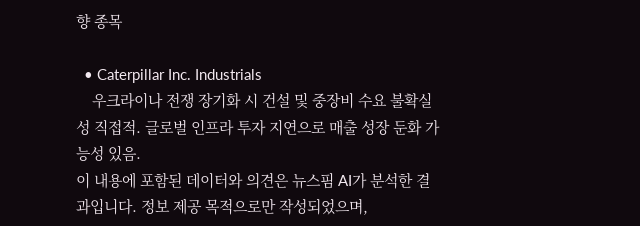향 종목

  • Caterpillar Inc. Industrials
    우크라이나 전쟁 장기화 시 건설 및 중장비 수요 불확실성 직접적. 글로벌 인프라 투자 지연으로 매출 성장 둔화 가능성 있음.
이 내용에 포함된 데이터와 의견은 뉴스핌 AI가 분석한 결과입니다. 정보 제공 목적으로만 작성되었으며,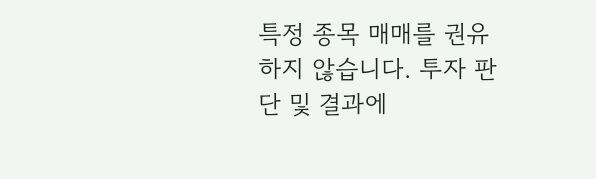특정 종목 매매를 권유하지 않습니다. 투자 판단 및 결과에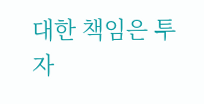대한 책임은 투자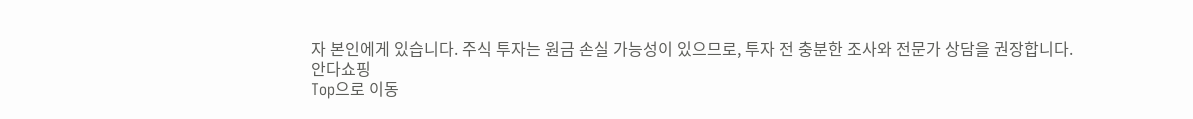자 본인에게 있습니다. 주식 투자는 원금 손실 가능성이 있으므로, 투자 전 충분한 조사와 전문가 상담을 권장합니다.
안다쇼핑
Top으로 이동